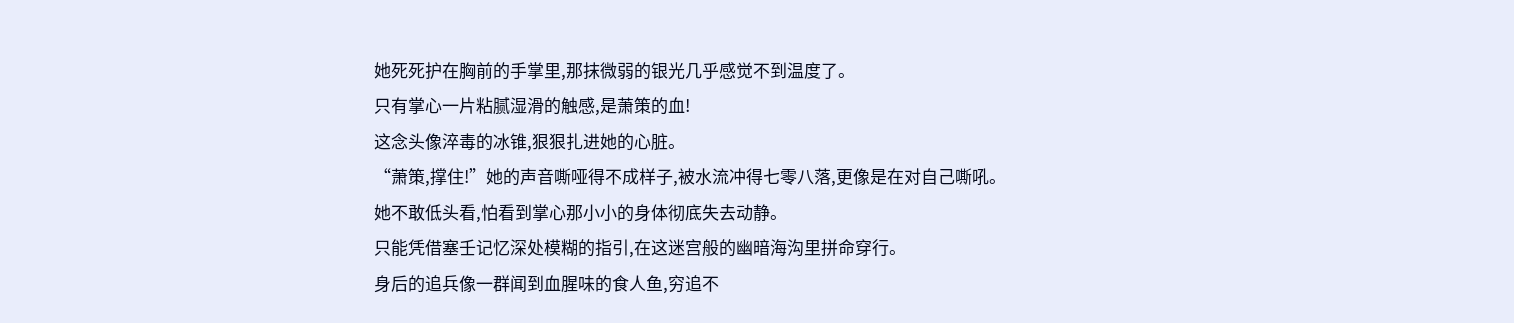她死死护在胸前的手掌里,那抹微弱的银光几乎感觉不到温度了。
只有掌心一片粘腻湿滑的触感,是萧策的血!
这念头像淬毒的冰锥,狠狠扎进她的心脏。
“萧策,撑住!”她的声音嘶哑得不成样子,被水流冲得七零八落,更像是在对自己嘶吼。
她不敢低头看,怕看到掌心那小小的身体彻底失去动静。
只能凭借塞壬记忆深处模糊的指引,在这迷宫般的幽暗海沟里拼命穿行。
身后的追兵像一群闻到血腥味的食人鱼,穷追不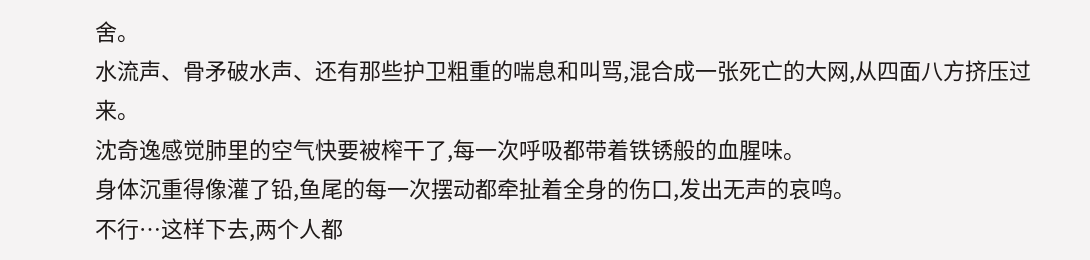舍。
水流声、骨矛破水声、还有那些护卫粗重的喘息和叫骂,混合成一张死亡的大网,从四面八方挤压过来。
沈奇逸感觉肺里的空气快要被榨干了,每一次呼吸都带着铁锈般的血腥味。
身体沉重得像灌了铅,鱼尾的每一次摆动都牵扯着全身的伤口,发出无声的哀鸣。
不行…这样下去,两个人都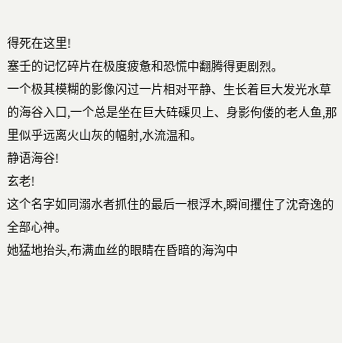得死在这里!
塞壬的记忆碎片在极度疲惫和恐慌中翻腾得更剧烈。
一个极其模糊的影像闪过一片相对平静、生长着巨大发光水草的海谷入口,一个总是坐在巨大砗磲贝上、身影佝偻的老人鱼,那里似乎远离火山灰的幅射,水流温和。
静语海谷!
玄老!
这个名字如同溺水者抓住的最后一根浮木,瞬间攫住了沈奇逸的全部心神。
她猛地抬头,布满血丝的眼睛在昏暗的海沟中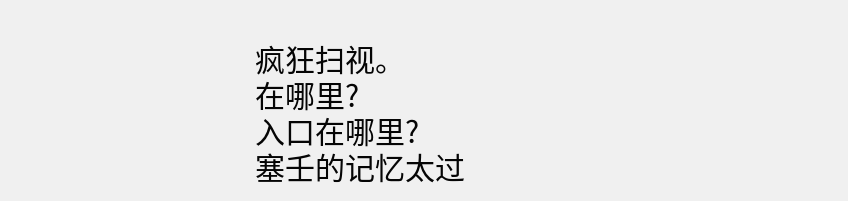疯狂扫视。
在哪里?
入口在哪里?
塞壬的记忆太过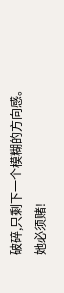破碎,只剩下一个模糊的方向感。
她必须赌!